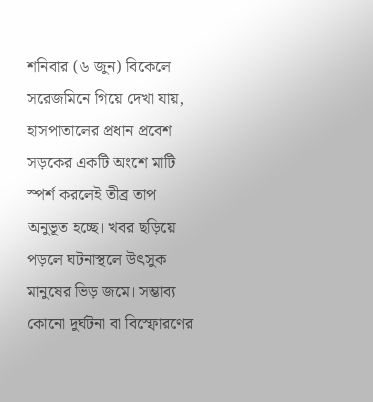শনিবার (৬ জুন) বিকেলে সরেজমিনে গিয়ে দেখা যায়, হাসপাতালের প্রধান প্রবেশ সড়কের একটি অংশে মাটি স্পর্শ করলেই তীব্র তাপ অনুভূত হচ্ছে। খবর ছড়িয়ে পড়লে ঘটনাস্থলে উৎসুক মানুষের ভিড় জমে। সম্ভাব্য কোনো দুর্ঘটনা বা বিস্ফোরণের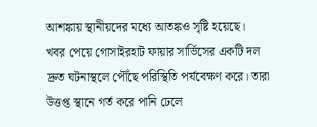আশঙ্কায় স্থানীয়দের মধ্যে আতঙ্কও সৃষ্টি হয়েছে।
খবর পেয়ে গোসাইরহাট ফায়ার সার্ভিসের একটি দল দ্রুত ঘটনাস্থলে পৌঁছে পরিস্থিতি পর্যবেক্ষণ করে। তারা উত্তপ্ত স্থানে গর্ত করে পানি ঢেলে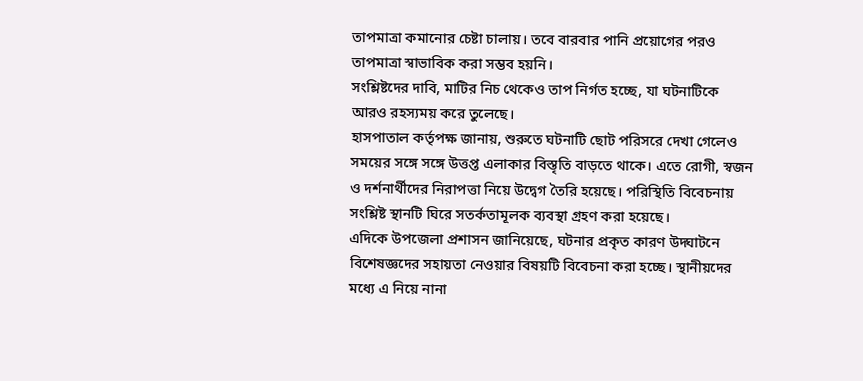তাপমাত্রা কমানোর চেষ্টা চালায়। তবে বারবার পানি প্রয়োগের পরও তাপমাত্রা স্বাভাবিক করা সম্ভব হয়নি।
সংশ্লিষ্টদের দাবি, মাটির নিচ থেকেও তাপ নির্গত হচ্ছে, যা ঘটনাটিকে আরও রহস্যময় করে তুলেছে।
হাসপাতাল কর্তৃপক্ষ জানায়, শুরুতে ঘটনাটি ছোট পরিসরে দেখা গেলেও সময়ের সঙ্গে সঙ্গে উত্তপ্ত এলাকার বিস্তৃতি বাড়তে থাকে। এতে রোগী, স্বজন ও দর্শনার্থীদের নিরাপত্তা নিয়ে উদ্বেগ তৈরি হয়েছে। পরিস্থিতি বিবেচনায় সংশ্লিষ্ট স্থানটি ঘিরে সতর্কতামূলক ব্যবস্থা গ্রহণ করা হয়েছে।
এদিকে উপজেলা প্রশাসন জানিয়েছে, ঘটনার প্রকৃত কারণ উদ্ঘাটনে বিশেষজ্ঞদের সহায়তা নেওয়ার বিষয়টি বিবেচনা করা হচ্ছে। স্থানীয়দের মধ্যে এ নিয়ে নানা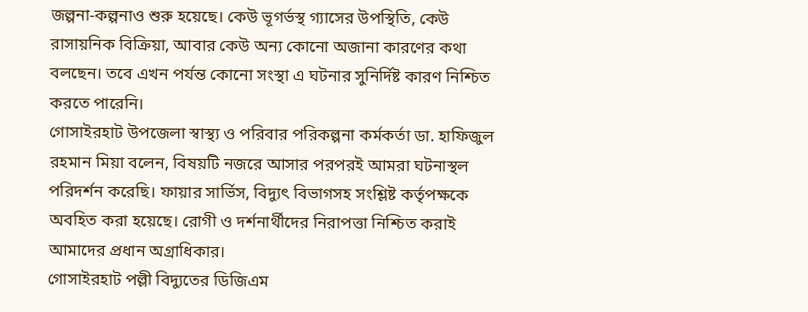জল্পনা-কল্পনাও শুরু হয়েছে। কেউ ভূগর্ভস্থ গ্যাসের উপস্থিতি, কেউ রাসায়নিক বিক্রিয়া, আবার কেউ অন্য কোনো অজানা কারণের কথা বলছেন। তবে এখন পর্যন্ত কোনো সংস্থা এ ঘটনার সুনির্দিষ্ট কারণ নিশ্চিত করতে পারেনি।
গোসাইরহাট উপজেলা স্বাস্থ্য ও পরিবার পরিকল্পনা কর্মকর্তা ডা. হাফিজুল রহমান মিয়া বলেন, বিষয়টি নজরে আসার পরপরই আমরা ঘটনাস্থল পরিদর্শন করেছি। ফায়ার সার্ভিস, বিদ্যুৎ বিভাগসহ সংশ্লিষ্ট কর্তৃপক্ষকে অবহিত করা হয়েছে। রোগী ও দর্শনার্থীদের নিরাপত্তা নিশ্চিত করাই আমাদের প্রধান অগ্রাধিকার।
গোসাইরহাট পল্লী বিদ্যুতের ডিজিএম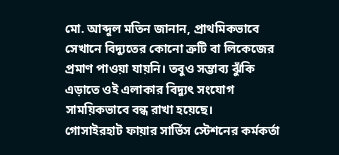মো. আব্দুল মতিন জানান, প্রাথমিকভাবে সেখানে বিদ্যুতের কোনো ত্রুটি বা লিকেজের প্রমাণ পাওয়া যায়নি। তবুও সম্ভাব্য ঝুঁকি এড়াতে ওই এলাকার বিদ্যুৎ সংযোগ সাময়িকভাবে বন্ধ রাখা হয়েছে।
গোসাইরহাট ফায়ার সার্ভিস স্টেশনের কর্মকর্তা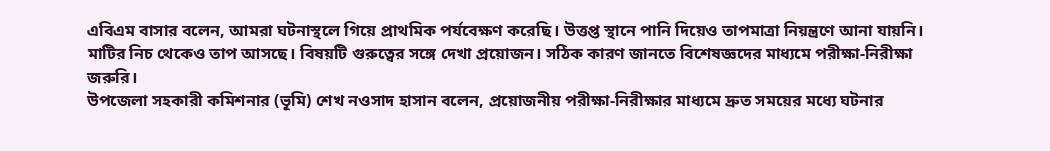এবিএম বাসার বলেন, আমরা ঘটনাস্থলে গিয়ে প্রাথমিক পর্যবেক্ষণ করেছি। উত্তপ্ত স্থানে পানি দিয়েও তাপমাত্রা নিয়ন্ত্রণে আনা যায়নি। মাটির নিচ থেকেও তাপ আসছে। বিষয়টি গুরুত্বের সঙ্গে দেখা প্রয়োজন। সঠিক কারণ জানতে বিশেষজ্ঞদের মাধ্যমে পরীক্ষা-নিরীক্ষা জরুরি।
উপজেলা সহকারী কমিশনার (ভূমি) শেখ নওসাদ হাসান বলেন, প্রয়োজনীয় পরীক্ষা-নিরীক্ষার মাধ্যমে দ্রুত সময়ের মধ্যে ঘটনার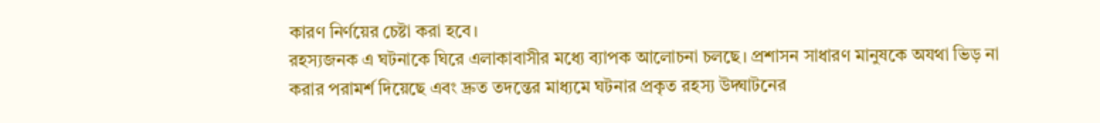কারণ নির্ণয়ের চেষ্টা করা হবে।
রহস্যজনক এ ঘটনাকে ঘিরে এলাকাবাসীর মধ্যে ব্যাপক আলোচনা চলছে। প্রশাসন সাধারণ মানুষকে অযথা ভিড় না করার পরামর্শ দিয়েছে এবং দ্রুত তদন্তের মাধ্যমে ঘটনার প্রকৃত রহস্য উদ্ঘাটনের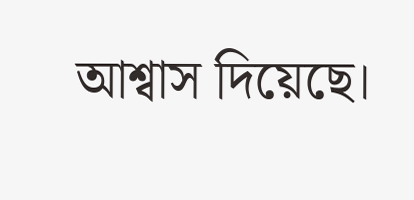আশ্বাস দিয়েছে।